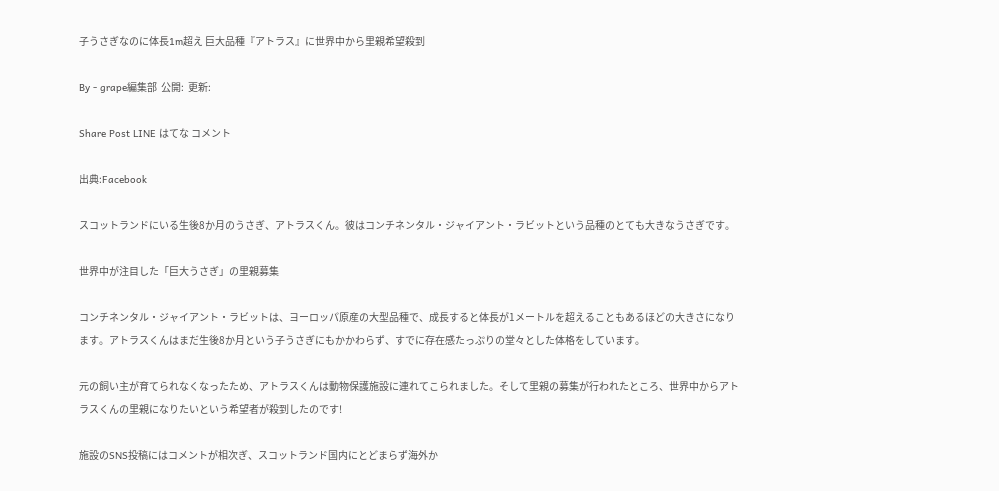子うさぎなのに体長1m超え 巨大品種『アトラス』に世界中から里親希望殺到

By - grape編集部  公開:  更新:

Share Post LINE はてな コメント

出典:Facebook

スコットランドにいる生後8か月のうさぎ、アトラスくん。彼はコンチネンタル・ジャイアント・ラビットという品種のとても大きなうさぎです。

世界中が注目した「巨大うさぎ」の里親募集

コンチネンタル・ジャイアント・ラビットは、ヨーロッパ原産の大型品種で、成長すると体長が1メートルを超えることもあるほどの大きさになります。アトラスくんはまだ生後8か月という子うさぎにもかかわらず、すでに存在感たっぷりの堂々とした体格をしています。

元の飼い主が育てられなくなったため、アトラスくんは動物保護施設に連れてこられました。そして里親の募集が行われたところ、世界中からアトラスくんの里親になりたいという希望者が殺到したのです!

施設のSNS投稿にはコメントが相次ぎ、スコットランド国内にとどまらず海外か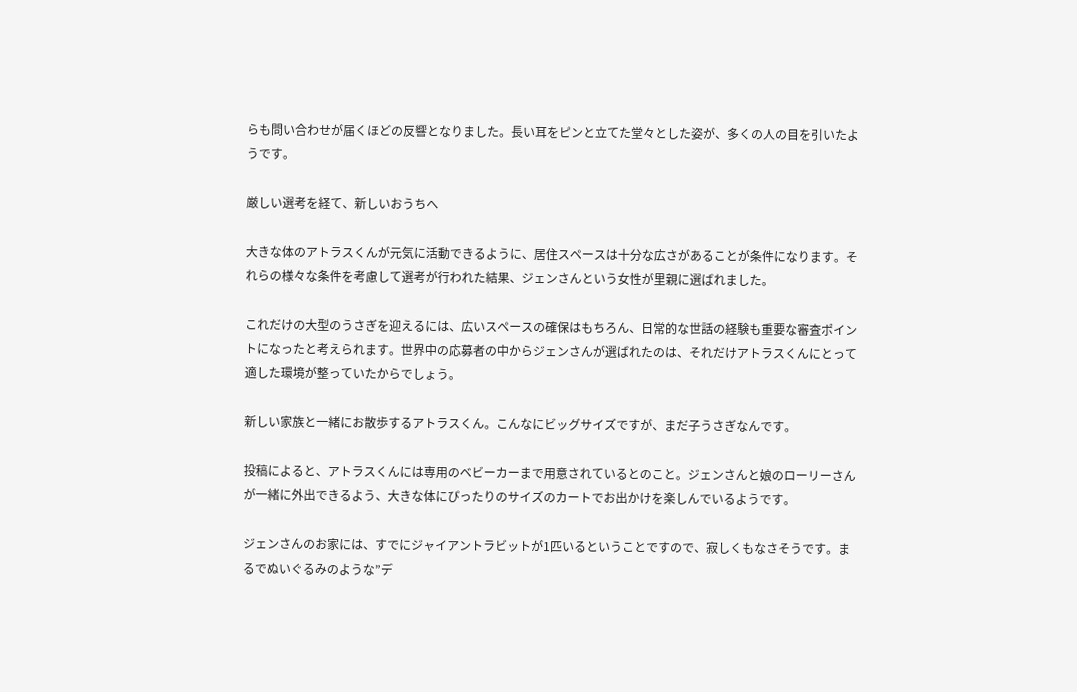らも問い合わせが届くほどの反響となりました。長い耳をピンと立てた堂々とした姿が、多くの人の目を引いたようです。

厳しい選考を経て、新しいおうちへ

大きな体のアトラスくんが元気に活動できるように、居住スペースは十分な広さがあることが条件になります。それらの様々な条件を考慮して選考が行われた結果、ジェンさんという女性が里親に選ばれました。

これだけの大型のうさぎを迎えるには、広いスペースの確保はもちろん、日常的な世話の経験も重要な審査ポイントになったと考えられます。世界中の応募者の中からジェンさんが選ばれたのは、それだけアトラスくんにとって適した環境が整っていたからでしょう。

新しい家族と一緒にお散歩するアトラスくん。こんなにビッグサイズですが、まだ子うさぎなんです。

投稿によると、アトラスくんには専用のベビーカーまで用意されているとのこと。ジェンさんと娘のローリーさんが一緒に外出できるよう、大きな体にぴったりのサイズのカートでお出かけを楽しんでいるようです。

ジェンさんのお家には、すでにジャイアントラビットが1匹いるということですので、寂しくもなさそうです。まるでぬいぐるみのような”デ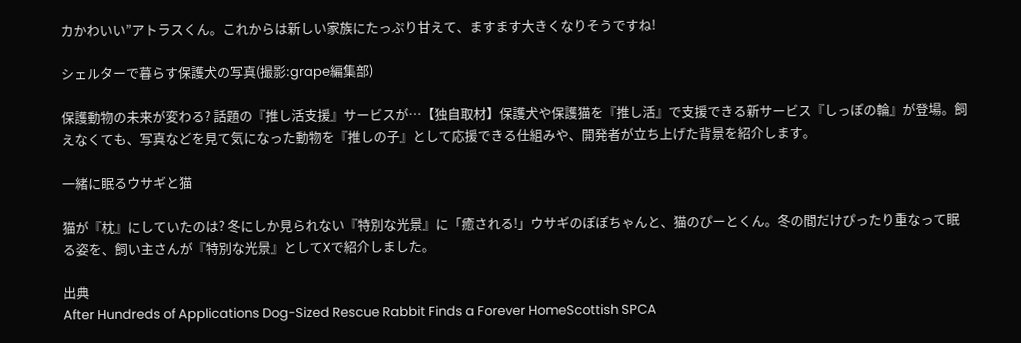カかわいい”アトラスくん。これからは新しい家族にたっぷり甘えて、ますます大きくなりそうですね!

シェルターで暮らす保護犬の写真(撮影:grape編集部)

保護動物の未来が変わる? 話題の『推し活支援』サービスが…【独自取材】保護犬や保護猫を『推し活』で支援できる新サービス『しっぽの輪』が登場。飼えなくても、写真などを見て気になった動物を『推しの子』として応援できる仕組みや、開発者が立ち上げた背景を紹介します。

一緒に眠るウサギと猫

猫が『枕』にしていたのは? 冬にしか見られない『特別な光景』に「癒される!」ウサギのぽぽちゃんと、猫のぴーとくん。冬の間だけぴったり重なって眠る姿を、飼い主さんが『特別な光景』としてXで紹介しました。

出典
After Hundreds of Applications Dog-Sized Rescue Rabbit Finds a Forever HomeScottish SPCA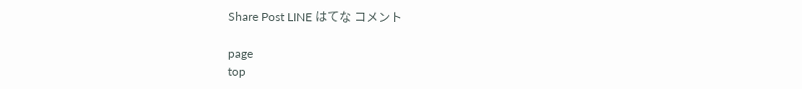Share Post LINE はてな コメント

page
top